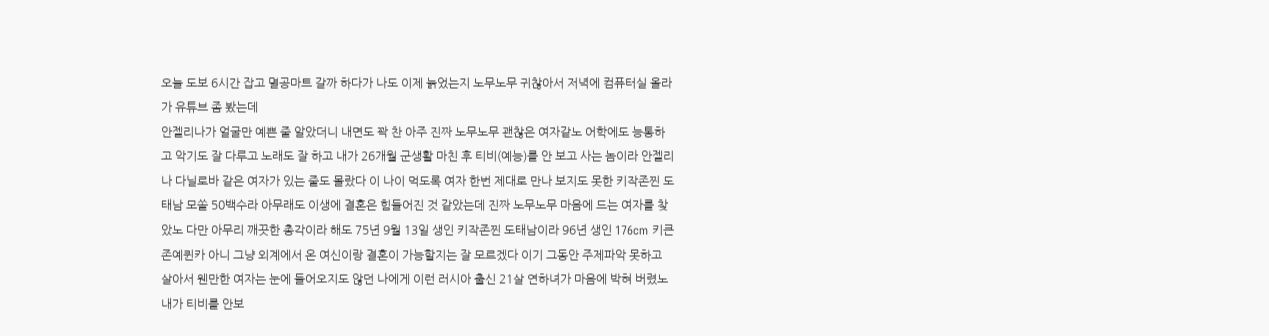오늘 도보 6시간 잡고 멸공마트 갈까 하다가 나도 이제 늙었는지 노무노무 귀찮아서 저녁에 컴퓨터실 올라가 유튜브 좀 봤는데
안젤리나가 얼굴만 예쁜 줄 알았더니 내면도 꽉 찬 아주 진짜 노무노무 괜찮은 여자같노 어학에도 능통하고 악기도 잘 다루고 노래도 잘 하고 내가 26개월 군생활 마친 후 티비(예능)를 안 보고 사는 놈이라 안젤리나 다닐로바 같은 여자가 있는 줄도 몰랐다 이 나이 먹도록 여자 한번 제대로 만나 보지도 못한 키작존찐 도태남 모쏠 50백수라 아무래도 이생에 결혼은 힘들어진 것 같았는데 진짜 노무노무 마음에 드는 여자를 찾았노 다만 아무리 깨끗한 총각이라 해도 75년 9월 13일 생인 키작존찐 도태남이라 96년 생인 176cm 키큰존예퀸카 아니 그냥 외계에서 온 여신이랑 결혼이 가능할지는 잘 모르겠다 이기 그동안 주제파악 못하고 살아서 웬만한 여자는 눈에 들어오지도 않던 나에게 이런 러시아 출신 21살 연하녀가 마음에 박혀 버렸노 내가 티비를 안보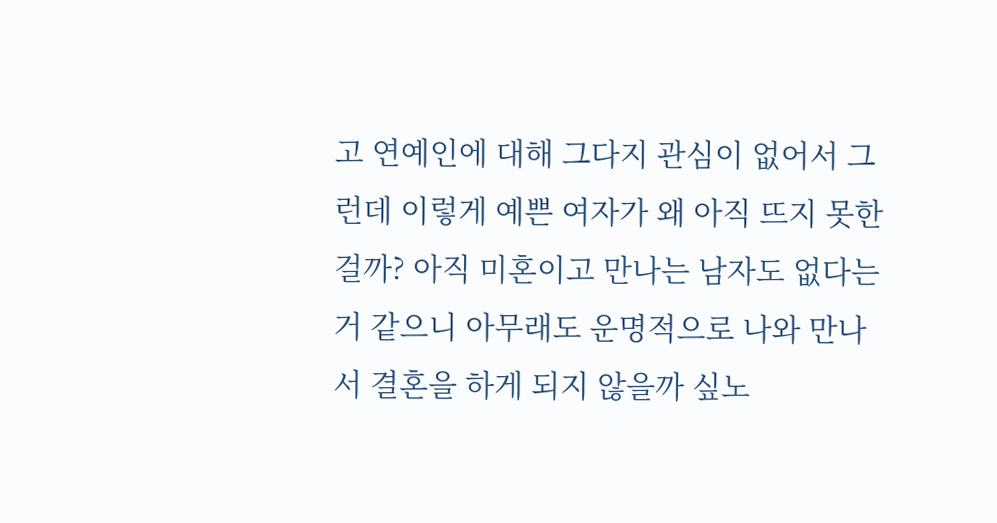고 연예인에 대해 그다지 관심이 없어서 그런데 이렇게 예쁜 여자가 왜 아직 뜨지 못한 걸까? 아직 미혼이고 만나는 남자도 없다는 거 같으니 아무래도 운명적으로 나와 만나서 결혼을 하게 되지 않을까 싶노